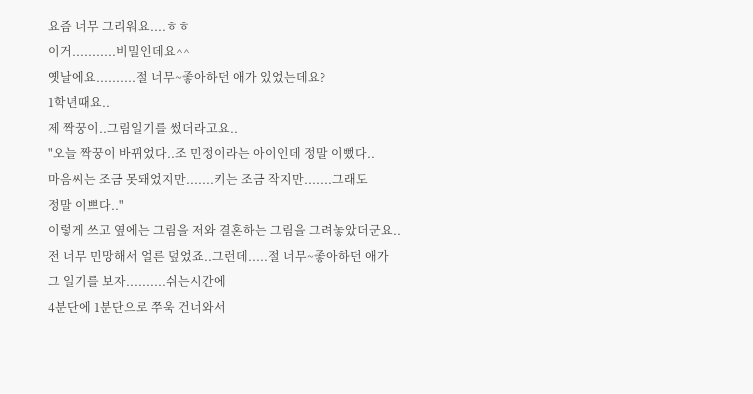요즘 너무 그리워요....ㅎㅎ
이거...........비밀인데요^^
옛날에요..........절 너무~좋아하던 애가 있었는데요?
1학년때요..
제 짝꿍이..그림일기를 썼더라고요..
"오늘 짝꿍이 바뀌었다..조 민정이라는 아이인데 정말 이뻤다..
마음씨는 조금 못돼었지만.......키는 조금 작지만.......그래도
정말 이쁘다.."
이렇게 쓰고 옆에는 그림을 저와 결혼하는 그림을 그려놓았더군요..
전 너무 민망해서 얼른 덮었죠..그런데.....절 너무~좋아하던 애가
그 일기를 보자..........쉬는시간에
4분단에 1분단으로 쭈욱 건너와서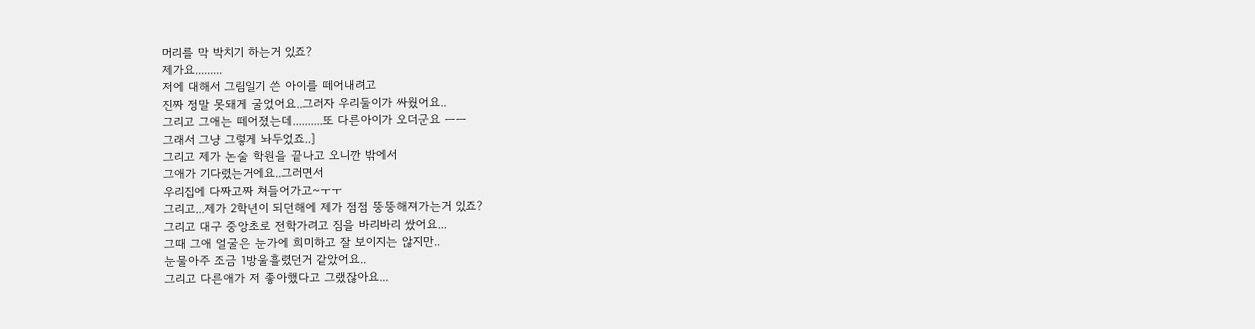머리를 막 박치기 하는거 있죠?
제가요.........
저에 대해서 그림일기 쓴 아이를 떼어내려고
진짜 정말 못돼게 굴었어요..그러자 우리둘이가 싸웠어요..
그리고 그애는 떼어졌는데..........또 다른아이가 오더군요 ㅡㅡ
그래서 그냥 그렇게 놔두었죠..]
그리고 제가 논술 학원을 끝나고 오니깐 밖에서
그애가 기다렸는거에요..그러면서
우리집에 다짜고짜 쳐들어가고~ㅜㅜ
그리고...제가 2학년이 되던해에 제가 점점 뚱뚱해져가는거 있죠?
그리고 대구 중앙초로 전학가려고 짐을 바리바리 쌌어요...
그때 그애 얼굴은 눈가에 희미하고 잘 보이지는 않지만..
눈물아주 조금 1방울흘렸던거 같았어요..
그리고 다른애가 저 좋아했다고 그랬잖아요...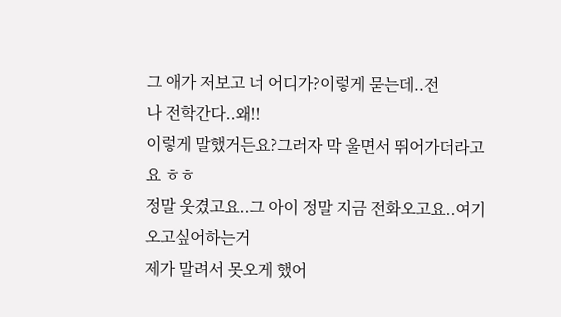그 애가 저보고 너 어디가?이렇게 묻는데..전
나 전학간다..왜!!
이렇게 말했거든요?그러자 막 울면서 뛰어가더라고요 ㅎㅎ
정말 웃겼고요..그 아이 정말 지금 전화오고요..여기 오고싶어하는거
제가 말려서 못오게 했어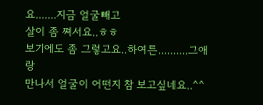요.......지금 얼굴빼고
살이 좀 쪄서요..ㅎㅎ
보기에도 좀 그렇고요..하여튼..........그애랑
만나서 얼굴이 어떤지 참 보고싶네요..^^